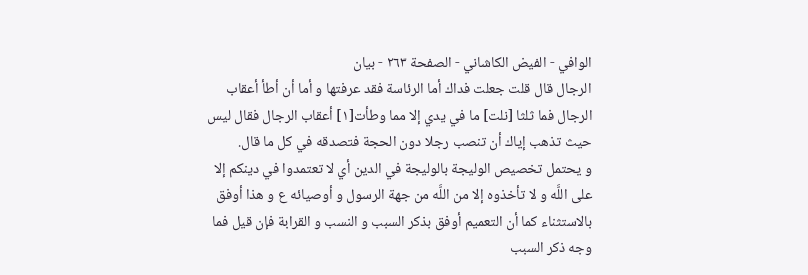الوافي - الفيض الكاشاني - الصفحة ٢٦٣ - بیان
الرجال قال قلت جعلت فداك أما الرئاسة فقد عرفتها و أما أن أطأ أعقاب الرجال فما ثلثا [نلت] ما في يدي إلا مما وطأت[١] أعقاب الرجال فقال ليس حيث تذهب إياك أن تنصب رجلا دون الحجة فتصدقه في كل ما قال.
و يحتمل تخصيص الوليجة بالوليجة في الدين أي لا تعتمدوا في دينكم إلا على اللَّه و لا تأخذوه إلا من اللَّه من جهة الرسول و أوصيائه ع و هذا أوفق بالاستثناء كما أن التعميم أوفق بذكر السبب و النسب و القرابة فإن قيل فما وجه ذكر السبب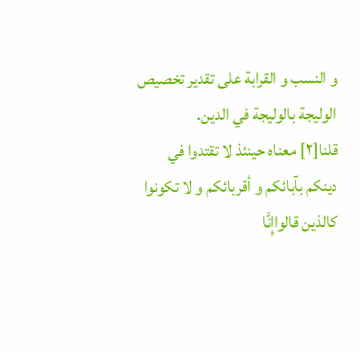و النسب و القرابة على تقدير تخصيص الوليجة بالوليجة في الدين.
قلنا[٢] معناه حينئذ لا تقتدوا في دينكم بآبائكم و أقربائكم و لا تكونوا كالذين قالواإِنَّا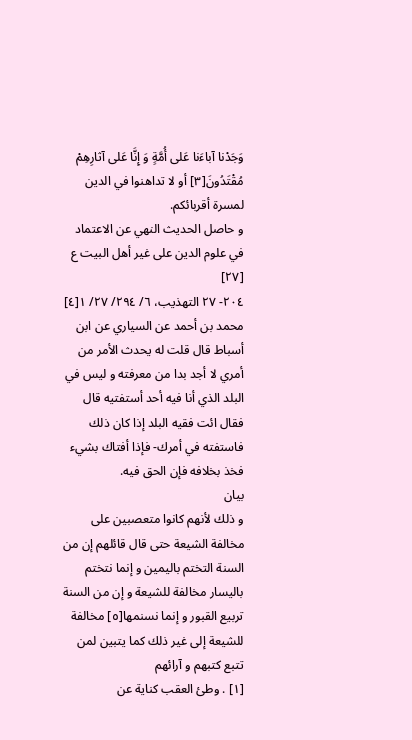وَجَدْنا آباءَنا عَلى أُمَّةٍ وَ إِنَّا عَلى آثارِهِمْ مُقْتَدُونَ[٣] أو لا تداهنوا في الدين لمسرة أقربائكم.
و حاصل الحديث النهي عن الاعتماد في علوم الدين على غير أهل البيت ع
[٢٧]
٢٠٤- ٢٧ التهذيب، ٦/ ٢٩٤/ ٢٧/ ١[٤] محمد بن أحمد عن السياري عن ابن أسباط قال قلت له يحدث الأمر من أمري لا أجد بدا من معرفته و ليس في البلد الذي أنا فيه أحد أستفتيه قال فقال ائت فقيه البلد إذا كان ذلك فاستفته في أمرك- فإذا أفتاك بشيء فخذ بخلافه فإن الحق فيه.
بيان
و ذلك لأنهم كانوا متعصبين على مخالفة الشيعة حتى قال قائلهم إن من السنة التختم باليمين و إنما نتختم باليسار مخالفة للشيعة و إن من السنة تربيع القبور و إنما نسنمها[٥] مخالفة للشيعة إلى غير ذلك كما يتبين لمن تتبع كتبهم و آرائهم
[١] . وطئ العقب كناية عن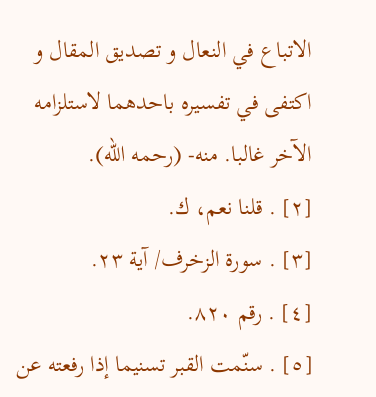الاتباع في النعال و تصديق المقال و اكتفى في تفسيره باحدهما لاستلزامه الآخر غالبا. منه- (رحمه اللّه).
[٢] . قلنا نعم، ك.
[٣] . سورة الزخرف/ آية ٢٣.
[٤] . رقم ٨٢٠.
[٥] . سنّمت القبر تسنيما إذا رفعته عن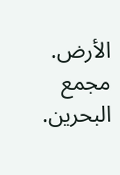الأرض. مجمع البحرين.